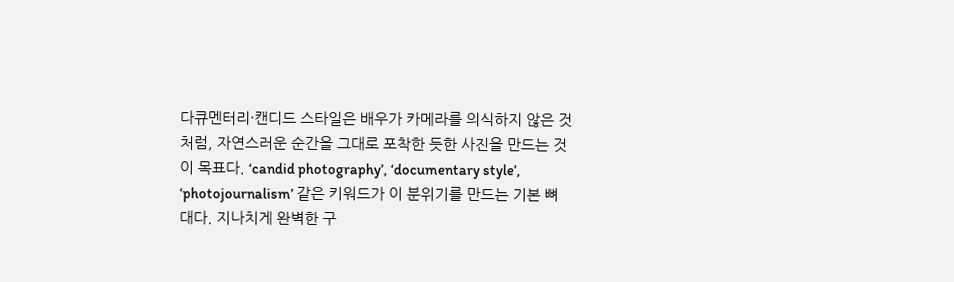다큐멘터리·캔디드 스타일은 배우가 카메라를 의식하지 않은 것처럼, 자연스러운 순간을 그대로 포착한 듯한 사진을 만드는 것이 목표다. ‘candid photography’, ‘documentary style’, ‘photojournalism’ 같은 키워드가 이 분위기를 만드는 기본 뼈대다. 지나치게 완벽한 구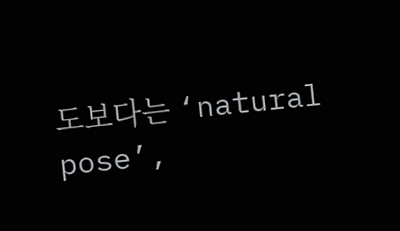도보다는 ‘natural pose’,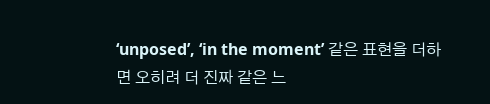‘unposed’, ‘in the moment’ 같은 표현을 더하면 오히려 더 진짜 같은 느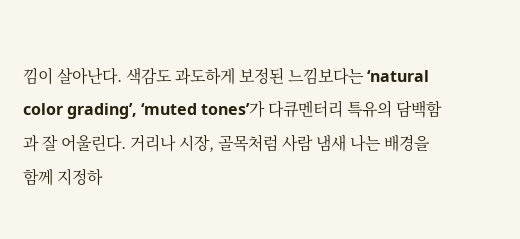낌이 살아난다. 색감도 과도하게 보정된 느낌보다는 ‘natural color grading’, ‘muted tones’가 다큐멘터리 특유의 담백함과 잘 어울린다. 거리나 시장, 골목처럼 사람 냄새 나는 배경을 함께 지정하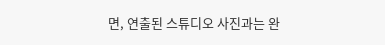면, 연출된 스튜디오 사진과는 완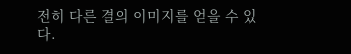전히 다른 결의 이미지를 얻을 수 있다.